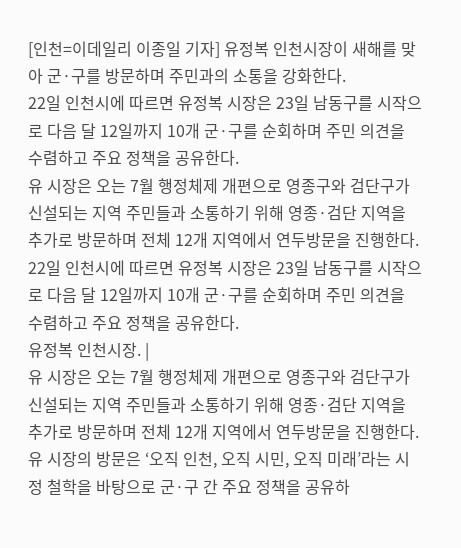[인천=이데일리 이종일 기자] 유정복 인천시장이 새해를 맞아 군·구를 방문하며 주민과의 소통을 강화한다.
22일 인천시에 따르면 유정복 시장은 23일 남동구를 시작으로 다음 달 12일까지 10개 군·구를 순회하며 주민 의견을 수렴하고 주요 정책을 공유한다.
유 시장은 오는 7월 행정체제 개편으로 영종구와 검단구가 신설되는 지역 주민들과 소통하기 위해 영종·검단 지역을 추가로 방문하며 전체 12개 지역에서 연두방문을 진행한다.
22일 인천시에 따르면 유정복 시장은 23일 남동구를 시작으로 다음 달 12일까지 10개 군·구를 순회하며 주민 의견을 수렴하고 주요 정책을 공유한다.
유정복 인천시장. |
유 시장은 오는 7월 행정체제 개편으로 영종구와 검단구가 신설되는 지역 주민들과 소통하기 위해 영종·검단 지역을 추가로 방문하며 전체 12개 지역에서 연두방문을 진행한다.
유 시장의 방문은 ‘오직 인천, 오직 시민, 오직 미래’라는 시정 철학을 바탕으로 군·구 간 주요 정책을 공유하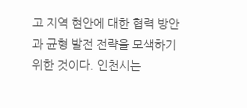고 지역 현안에 대한 협력 방안과 균형 발전 전략을 모색하기 위한 것이다. 인천시는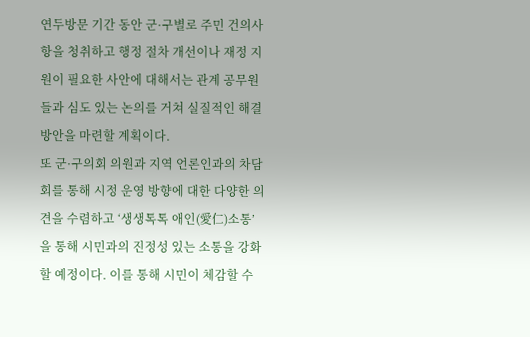연두방문 기간 동안 군·구별로 주민 건의사항을 청취하고 행정 절차 개선이나 재정 지원이 필요한 사안에 대해서는 관계 공무원들과 심도 있는 논의를 거쳐 실질적인 해결 방안을 마련할 계획이다.
또 군·구의회 의원과 지역 언론인과의 차담회를 통해 시정 운영 방향에 대한 다양한 의견을 수렴하고 ‘생생톡톡 애인(愛仁)소통’을 통해 시민과의 진정성 있는 소통을 강화할 예정이다. 이를 통해 시민이 체감할 수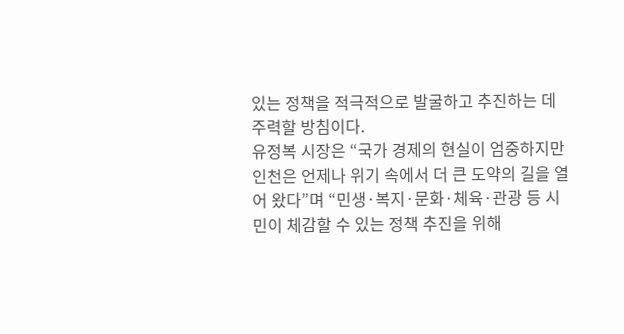있는 정책을 적극적으로 발굴하고 추진하는 데 주력할 방침이다.
유정복 시장은 “국가 경제의 현실이 엄중하지만 인천은 언제나 위기 속에서 더 큰 도약의 길을 열어 왔다”며 “민생·복지·문화·체육·관광 등 시민이 체감할 수 있는 정책 추진을 위해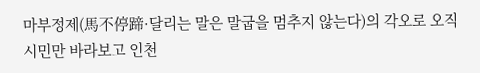마부정제(馬不停蹄·달리는 말은 말굽을 멈추지 않는다)의 각오로 오직 시민만 바라보고 인천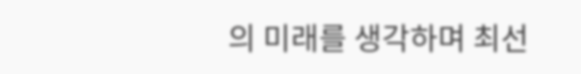의 미래를 생각하며 최선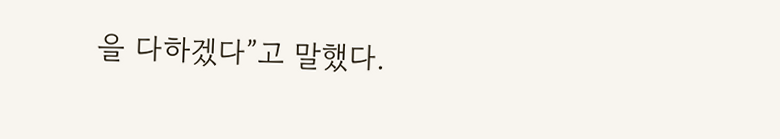을 다하겠다”고 말했다.